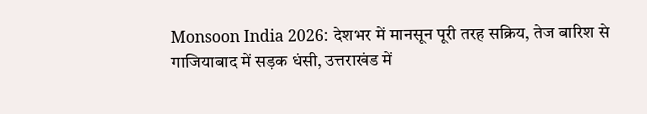Monsoon India 2026: देशभर में मानसून पूरी तरह सक्रिय, तेज बारिश से गाजियाबाद में सड़क धंसी, उत्तराखंड में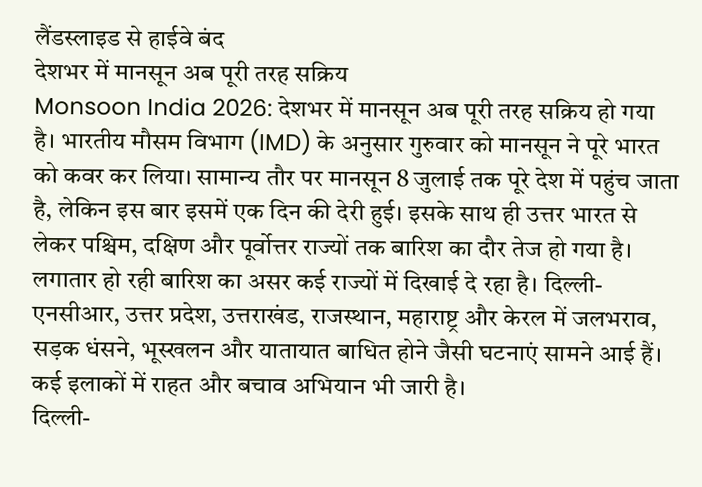लैंडस्लाइड से हाईवे बंद
देशभर में मानसून अब पूरी तरह सक्रिय
Monsoon India 2026: देशभर में मानसून अब पूरी तरह सक्रिय हो गया है। भारतीय मौसम विभाग (IMD) के अनुसार गुरुवार को मानसून ने पूरे भारत को कवर कर लिया। सामान्य तौर पर मानसून 8 जुलाई तक पूरे देश में पहुंच जाता है, लेकिन इस बार इसमें एक दिन की देरी हुई। इसके साथ ही उत्तर भारत से लेकर पश्चिम, दक्षिण और पूर्वोत्तर राज्यों तक बारिश का दौर तेज हो गया है।
लगातार हो रही बारिश का असर कई राज्यों में दिखाई दे रहा है। दिल्ली-एनसीआर, उत्तर प्रदेश, उत्तराखंड, राजस्थान, महाराष्ट्र और केरल में जलभराव, सड़क धंसने, भूस्खलन और यातायात बाधित होने जैसी घटनाएं सामने आई हैं। कई इलाकों में राहत और बचाव अभियान भी जारी है।
दिल्ली-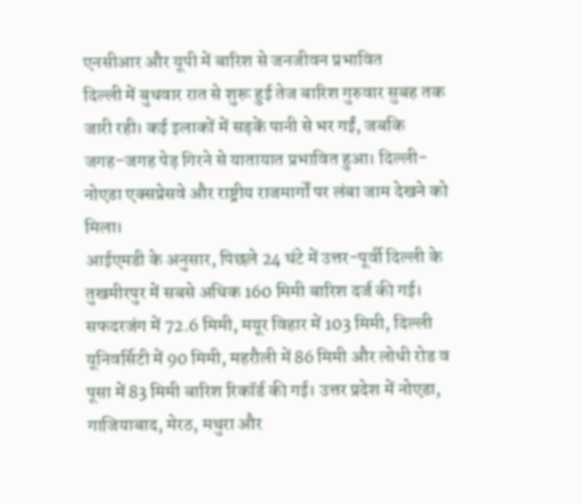एनसीआर और यूपी में बारिश से जनजीवन प्रभावित
दिल्ली में बुधवार रात से शुरू हुई तेज बारिश गुरुवार सुबह तक जारी रही। कई इलाकों में सड़कें पानी से भर गईं, जबकि जगह-जगह पेड़ गिरने से यातायात प्रभावित हुआ। दिल्ली-नोएडा एक्सप्रेसवे और राष्ट्रीय राजमार्गों पर लंबा जाम देखने को मिला।
आईएमडी के अनुसार, पिछले 24 घंटे में उत्तर-पूर्वी दिल्ली के तुखमीरपुर में सबसे अधिक 160 मिमी बारिश दर्ज की गई। सफदरजंग में 72.6 मिमी, मयूर विहार में 103 मिमी, दिल्ली यूनिवर्सिटी में 90 मिमी, महरौली में 86 मिमी और लोधी रोड व पूसा में 83 मिमी बारिश रिकॉर्ड की गई। उत्तर प्रदेश में नोएडा, गाजियाबाद, मेरठ, मथुरा और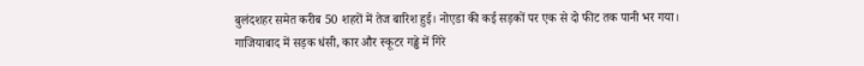बुलंदशहर समेत करीब 50 शहरों में तेज बारिश हुई। नोएडा की कई सड़कों पर एक से दो फीट तक पानी भर गया।
गाजियाबाद में सड़क धंसी, कार और स्कूटर गड्ढे में गिरे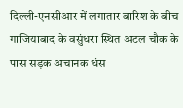दिल्ली-एनसीआर में लगातार बारिश के बीच गाजियाबाद के वसुंधरा स्थित अटल चौक के पास सड़क अचानक धंस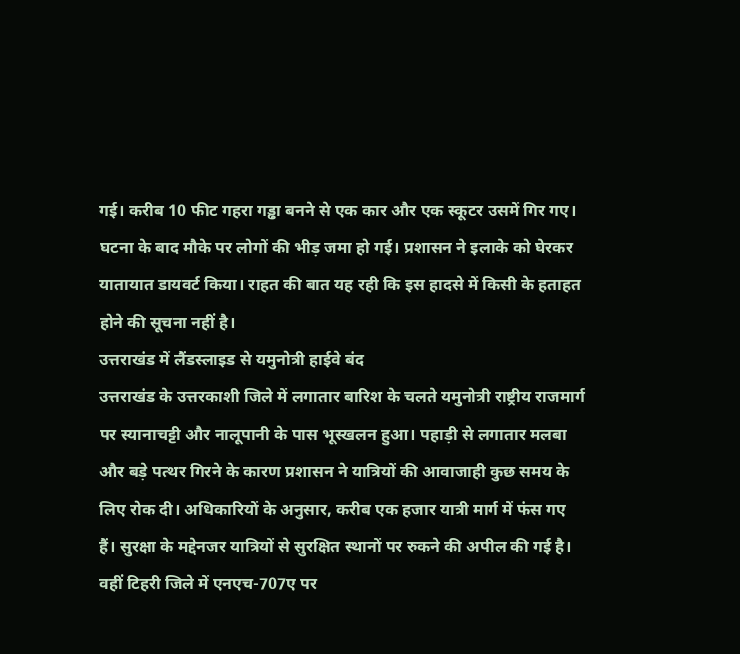गई। करीब 10 फीट गहरा गड्ढा बनने से एक कार और एक स्कूटर उसमें गिर गए। घटना के बाद मौके पर लोगों की भीड़ जमा हो गई। प्रशासन ने इलाके को घेरकर यातायात डायवर्ट किया। राहत की बात यह रही कि इस हादसे में किसी के हताहत होने की सूचना नहीं है।
उत्तराखंड में लैंडस्लाइड से यमुनोत्री हाईवे बंद
उत्तराखंड के उत्तरकाशी जिले में लगातार बारिश के चलते यमुनोत्री राष्ट्रीय राजमार्ग पर स्यानाचट्टी और नालूपानी के पास भूस्खलन हुआ। पहाड़ी से लगातार मलबा और बड़े पत्थर गिरने के कारण प्रशासन ने यात्रियों की आवाजाही कुछ समय के लिए रोक दी। अधिकारियों के अनुसार, करीब एक हजार यात्री मार्ग में फंस गए हैं। सुरक्षा के मद्देनजर यात्रियों से सुरक्षित स्थानों पर रुकने की अपील की गई है। वहीं टिहरी जिले में एनएच-707ए पर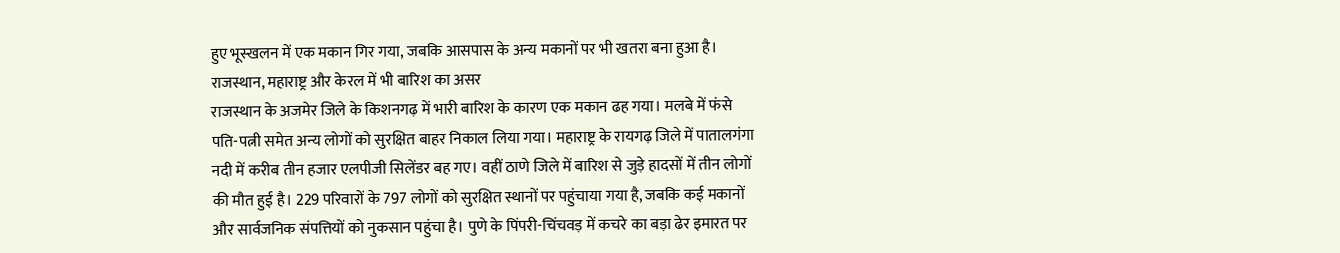हुए भूस्खलन में एक मकान गिर गया, जबकि आसपास के अन्य मकानों पर भी खतरा बना हुआ है।
राजस्थान, महाराष्ट्र और केरल में भी बारिश का असर
राजस्थान के अजमेर जिले के किशनगढ़ में भारी बारिश के कारण एक मकान ढह गया। मलबे में फंसे पति-पत्नी समेत अन्य लोगों को सुरक्षित बाहर निकाल लिया गया। महाराष्ट्र के रायगढ़ जिले में पातालगंगा नदी में करीब तीन हजार एलपीजी सिलेंडर बह गए। वहीं ठाणे जिले में बारिश से जुड़े हादसों में तीन लोगों की मौत हुई है। 229 परिवारों के 797 लोगों को सुरक्षित स्थानों पर पहुंचाया गया है, जबकि कई मकानों और सार्वजनिक संपत्तियों को नुकसान पहुंचा है। पुणे के पिंपरी-चिंचवड़ में कचरे का बड़ा ढेर इमारत पर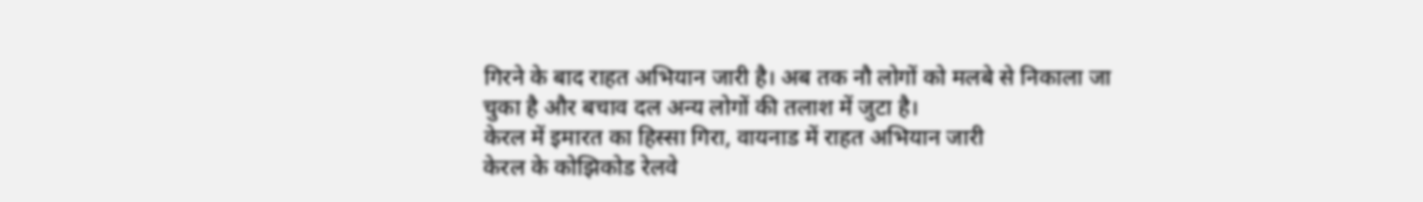गिरने के बाद राहत अभियान जारी है। अब तक नौ लोगों को मलबे से निकाला जा चुका है और बचाव दल अन्य लोगों की तलाश में जुटा है।
केरल में इमारत का हिस्सा गिरा, वायनाड में राहत अभियान जारी
केरल के कोझिकोड रेलवे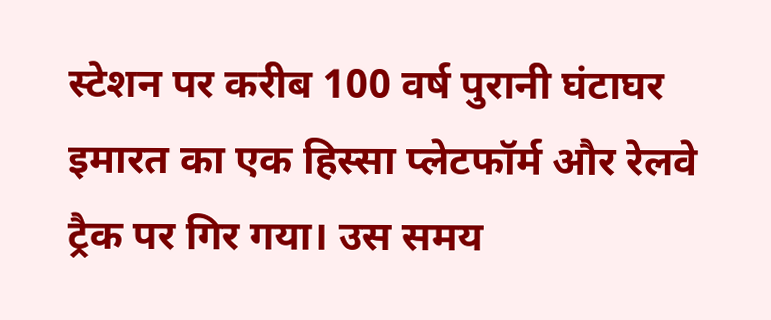स्टेशन पर करीब 100 वर्ष पुरानी घंटाघर इमारत का एक हिस्सा प्लेटफॉर्म और रेलवे ट्रैक पर गिर गया। उस समय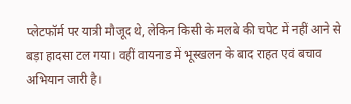प्लेटफॉर्म पर यात्री मौजूद थे, लेकिन किसी के मलबे की चपेट में नहीं आने से बड़ा हादसा टल गया। वहीं वायनाड में भूस्खलन के बाद राहत एवं बचाव अभियान जारी है।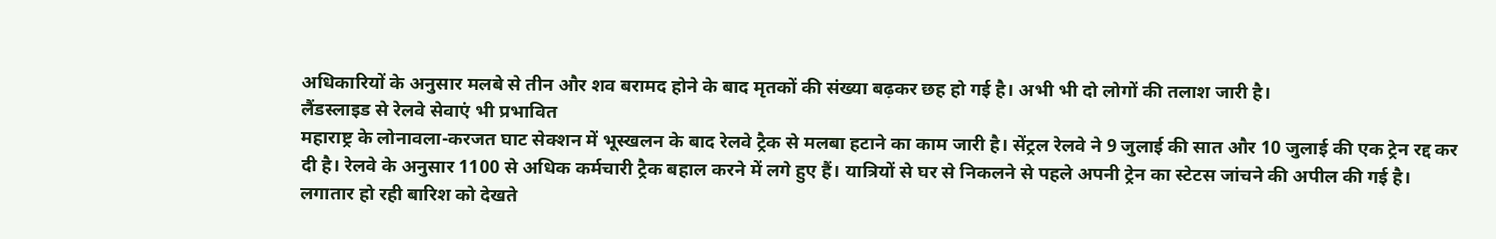अधिकारियों के अनुसार मलबे से तीन और शव बरामद होने के बाद मृतकों की संख्या बढ़कर छह हो गई है। अभी भी दो लोगों की तलाश जारी है।
लैंडस्लाइड से रेलवे सेवाएं भी प्रभावित
महाराष्ट्र के लोनावला-करजत घाट सेक्शन में भूस्खलन के बाद रेलवे ट्रैक से मलबा हटाने का काम जारी है। सेंट्रल रेलवे ने 9 जुलाई की सात और 10 जुलाई की एक ट्रेन रद्द कर दी है। रेलवे के अनुसार 1100 से अधिक कर्मचारी ट्रैक बहाल करने में लगे हुए हैं। यात्रियों से घर से निकलने से पहले अपनी ट्रेन का स्टेटस जांचने की अपील की गई है।
लगातार हो रही बारिश को देखते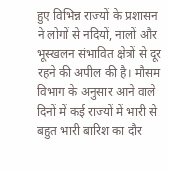हुए विभिन्न राज्यों के प्रशासन ने लोगों से नदियों, नालों और भूस्खलन संभावित क्षेत्रों से दूर रहने की अपील की है। मौसम विभाग के अनुसार आने वाले दिनों में कई राज्यों में भारी से बहुत भारी बारिश का दौर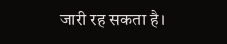जारी रह सकता है।